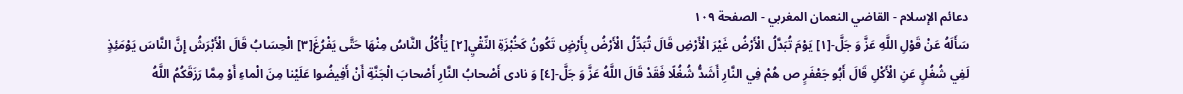دعائم الإسلام - القاضي النعمان المغربي - الصفحة ١٠٩
سَأَلَهُ عَنْ قَوْلِ اللَّهِ عَزَّ وَ جَلَّ-[١] يَوْمَ تُبَدَّلُ الْأَرْضُ غَيْرَ الْأَرْضِ قَالَ تُبَدِّلُ الْأَرْضُ بِأَرْضٍ تَكُونُ كَخُبْزَةِ النِّقْيِ[٢] يَأْكُلُ النَّاسُ مِنْهَا حَتَّى يَفْرُغَ[٣] الْحِسَابُ قَالَ الْأَبْرَشُ إِنَّ النَّاسَ يَوْمَئِذٍ لَفِي شُغُلٍ عَنِ الْأَكْلِ قَالَ أَبُو جَعْفَرٍ ص هُمْ فِي النَّارِ أَشَدُّ شُغُلًا فَقَدْ قَالَ اللَّهُ عَزَّ وَ جَلَّ-[٤] وَ نادى أَصْحابُ النَّارِ أَصْحابَ الْجَنَّةِ أَنْ أَفِيضُوا عَلَيْنا مِنَ الْماءِ أَوْ مِمَّا رَزَقَكُمُ اللَّهُ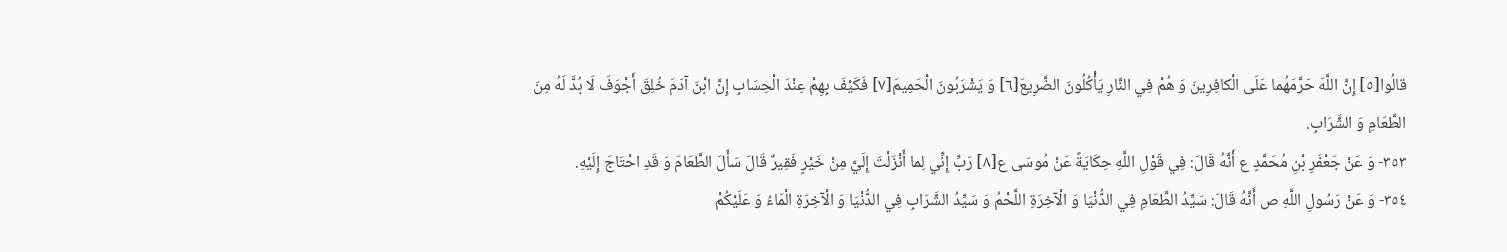قالُوا[٥] إِنَّ اللَّهَ حَرَّمَهُما عَلَى الْكافِرِينَ وَ هُمْ فِي النَّارِ يَأْكُلُونَ الضَّرِيعَ[٦] وَ يَشْرَبُونَ الْحَمِيمَ[٧] فَكَيْفَ بِهِمْ عِنْدَ الْحِسَابِ إِنَّ ابْنَ آدَمَ خُلِقَ أَجْوَفَ لَا بُدَّ لَهُ مِنَ الطَّعَامِ وَ الشَّرَابِ.
٣٥٣- وَ عَنْ جَعْفَرِ بْنِ مُحَمَّدٍ ع أَنَّهُ قَالَ: فِي قَوْلِ اللَّهِ حِكَايَةً عَنْ مُوسَى ع[٨] رَبِّ إِنِّي لِما أَنْزَلْتَ إِلَيَّ مِنْ خَيْرٍ فَقِيرٌ قَالَ سَأَلَ الطَّعَامَ وَ قَدِ احْتَاجَ إِلَيْهِ.
٣٥٤- وَ عَنْ رَسُولِ اللَّهِ ص أَنَّهُ قَالَ: سَيِّدُ الطَّعَامِ فِي الدُّنْيَا وَ الْآخِرَةِ اللَّحْمُ وَ سَيِّدُ الشَّرَابِ فِي الدُّنْيَا وَ الْآخِرَةِ الْمَاءُ وَ عَلَيْكُمْ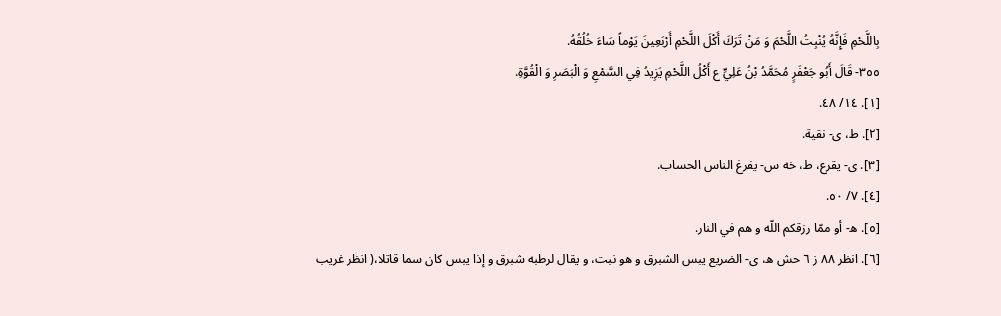بِاللَّحْمِ فَإِنَّهُ يُنْبِتُ اللَّحْمَ وَ مَنْ تَرَكَ أَكْلَ اللَّحْمِ أَرْبَعِينَ يَوْماً سَاءَ خُلُقُهُ.
٣٥٥- قَالَ أَبُو جَعْفَرٍ مُحَمَّدُ بْنُ عَلِيٍّ ع أَكْلُ اللَّحْمِ يَزِيدُ فِي السَّمْعِ وَ الْبَصَرِ وَ الْقُوَّةِ.
[١]. ١٤/ ٤٨.
[٢]. ط، ى- نقية.
[٣]. ى- يقرع، ط، خه س- يفرغ الناس الحساب.
[٤]. ٧/ ٥٠.
[٥]. ه- أو ممّا رزقكم اللّه و هم في النار.
[٦]. انظر ٨٨ ز ٦ حش ه، ى- الضريع يبس الشبرق و هو نبت، و يقال لرطبه شبرق و إذا يبس كان سما قاتلا،( انظر غريب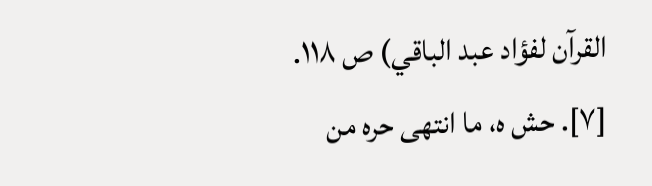القرآن لفؤاد عبد الباقي) ص ١١٨.
[٧]. حش ه، ما انتهى حره من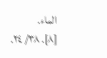الماء.
[٨]. ٣٨/ ٢٤.